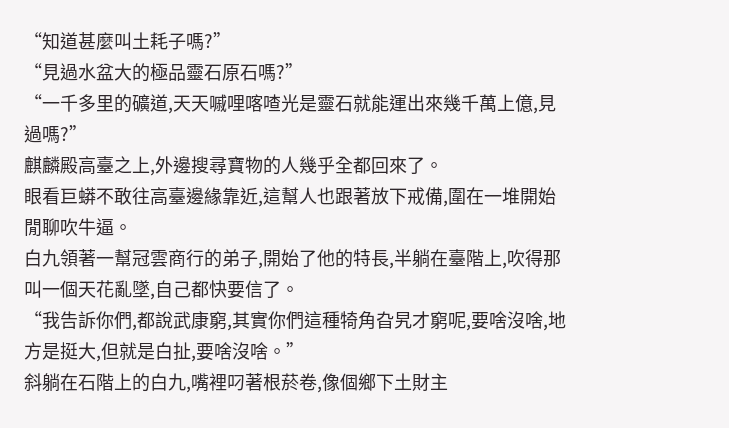“知道甚麼叫土耗子嗎?”
“見過水盆大的極品靈石原石嗎?”
“一千多里的礦道,天天嘁哩喀喳光是靈石就能運出來幾千萬上億,見過嗎?”
麒麟殿高臺之上,外邊搜尋寶物的人幾乎全都回來了。
眼看巨蟒不敢往高臺邊緣靠近,這幫人也跟著放下戒備,圍在一堆開始閒聊吹牛逼。
白九領著一幫冠雲商行的弟子,開始了他的特長,半躺在臺階上,吹得那叫一個天花亂墜,自己都快要信了。
“我告訴你們,都說武康窮,其實你們這種犄角旮旯才窮呢,要啥沒啥,地方是挺大,但就是白扯,要啥沒啥。”
斜躺在石階上的白九,嘴裡叼著根菸卷,像個鄉下土財主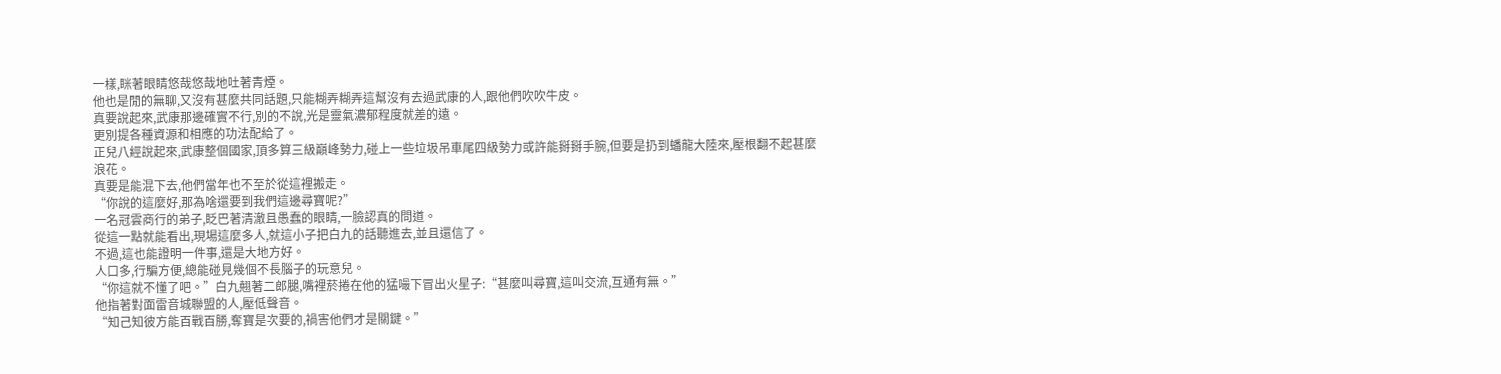一樣,眯著眼睛悠哉悠哉地吐著青煙。
他也是閒的無聊,又沒有甚麼共同話題,只能糊弄糊弄這幫沒有去過武康的人,跟他們吹吹牛皮。
真要說起來,武康那邊確實不行,別的不說,光是靈氣濃郁程度就差的遠。
更別提各種資源和相應的功法配給了。
正兒八經說起來,武康整個國家,頂多算三級巔峰勢力,碰上一些垃圾吊車尾四級勢力或許能掰掰手腕,但要是扔到蟠龍大陸來,壓根翻不起甚麼浪花。
真要是能混下去,他們當年也不至於從這裡搬走。
“你說的這麼好,那為啥還要到我們這邊尋寶呢?”
一名冠雲商行的弟子,眨巴著清澈且愚蠢的眼睛,一臉認真的問道。
從這一點就能看出,現場這麼多人,就這小子把白九的話聽進去,並且還信了。
不過,這也能證明一件事,還是大地方好。
人口多,行騙方便,總能碰見幾個不長腦子的玩意兒。
“你這就不懂了吧。”白九翹著二郎腿,嘴裡菸捲在他的猛嘬下冒出火星子:“甚麼叫尋寶,這叫交流,互通有無。”
他指著對面雷音城聯盟的人,壓低聲音。
“知己知彼方能百戰百勝,奪寶是次要的,禍害他們才是關鍵。”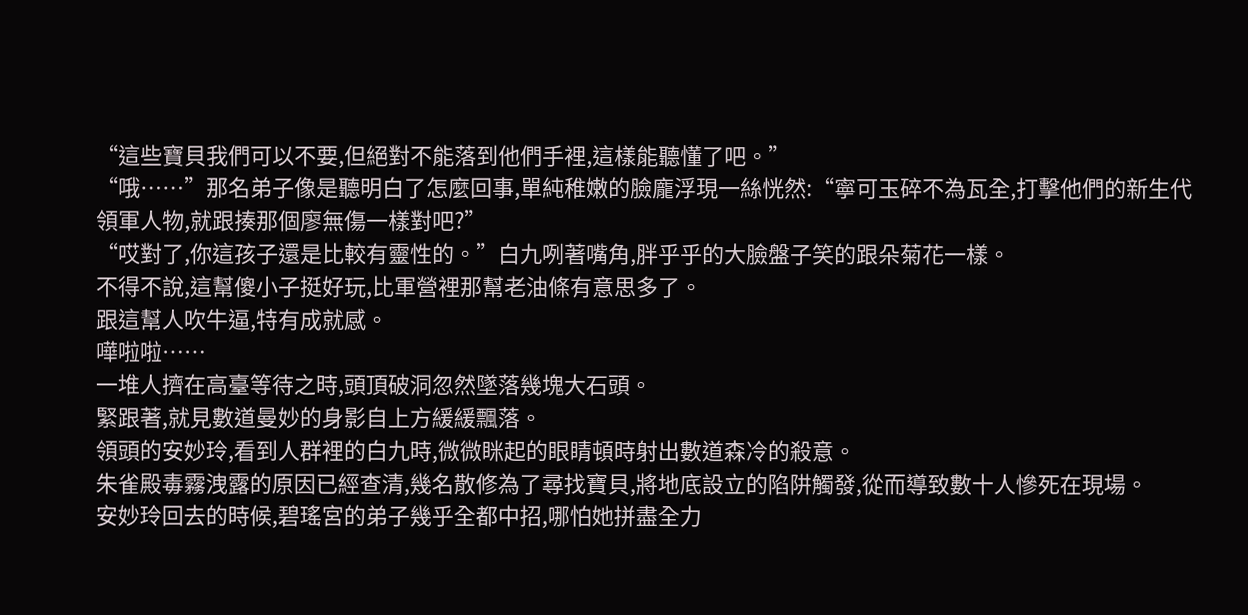“這些寶貝我們可以不要,但絕對不能落到他們手裡,這樣能聽懂了吧。”
“哦……”那名弟子像是聽明白了怎麼回事,單純稚嫩的臉龐浮現一絲恍然:“寧可玉碎不為瓦全,打擊他們的新生代領軍人物,就跟揍那個廖無傷一樣對吧?”
“哎對了,你這孩子還是比較有靈性的。”白九咧著嘴角,胖乎乎的大臉盤子笑的跟朵菊花一樣。
不得不說,這幫傻小子挺好玩,比軍營裡那幫老油條有意思多了。
跟這幫人吹牛逼,特有成就感。
嘩啦啦……
一堆人擠在高臺等待之時,頭頂破洞忽然墜落幾塊大石頭。
緊跟著,就見數道曼妙的身影自上方緩緩飄落。
領頭的安妙玲,看到人群裡的白九時,微微眯起的眼睛頓時射出數道森冷的殺意。
朱雀殿毒霧洩露的原因已經查清,幾名散修為了尋找寶貝,將地底設立的陷阱觸發,從而導致數十人慘死在現場。
安妙玲回去的時候,碧瑤宮的弟子幾乎全都中招,哪怕她拼盡全力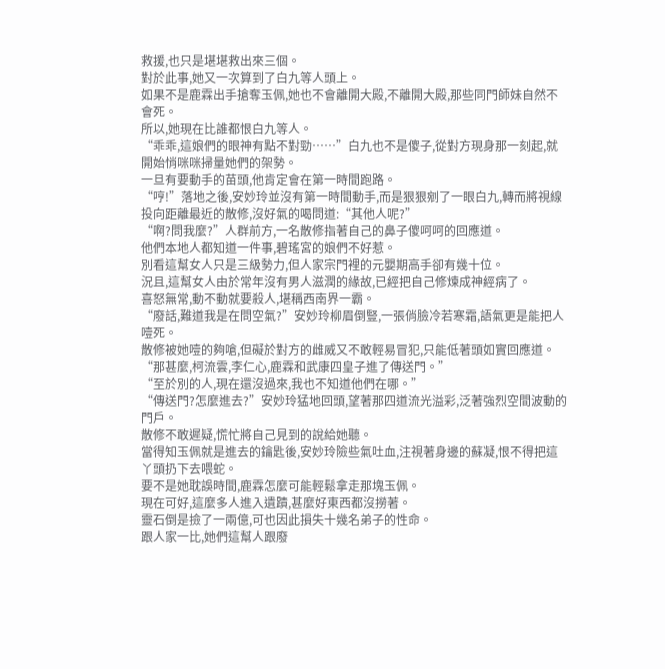救援,也只是堪堪救出來三個。
對於此事,她又一次算到了白九等人頭上。
如果不是鹿霖出手搶奪玉佩,她也不會離開大殿,不離開大殿,那些同門師妹自然不會死。
所以,她現在比誰都恨白九等人。
“乖乖,這娘們的眼神有點不對勁……”白九也不是傻子,從對方現身那一刻起,就開始悄咪咪掃量她們的架勢。
一旦有要動手的苗頭,他肯定會在第一時間跑路。
“哼!”落地之後,安妙玲並沒有第一時間動手,而是狠狠剜了一眼白九,轉而將視線投向距離最近的散修,沒好氣的喝問道:“其他人呢?”
“啊?問我麼?”人群前方,一名散修指著自己的鼻子傻呵呵的回應道。
他們本地人都知道一件事,碧瑤宮的娘們不好惹。
別看這幫女人只是三級勢力,但人家宗門裡的元嬰期高手卻有幾十位。
況且,這幫女人由於常年沒有男人滋潤的緣故,已經把自己修煉成神經病了。
喜怒無常,動不動就要殺人,堪稱西南界一霸。
“廢話,難道我是在問空氣?”安妙玲柳眉倒豎,一張俏臉冷若寒霜,語氣更是能把人噎死。
散修被她噎的夠嗆,但礙於對方的雌威又不敢輕易冒犯,只能低著頭如實回應道。
“那甚麼,柯流雲,李仁心,鹿霖和武康四皇子進了傳送門。”
“至於別的人,現在還沒過來,我也不知道他們在哪。”
“傳送門?怎麼進去?”安妙玲猛地回頭,望著那四道流光溢彩,泛著強烈空間波動的門戶。
散修不敢遲疑,慌忙將自己見到的說給她聽。
當得知玉佩就是進去的鑰匙後,安妙玲險些氣吐血,注視著身邊的蘇凝,恨不得把這丫頭扔下去喂蛇。
要不是她耽誤時間,鹿霖怎麼可能輕鬆拿走那塊玉佩。
現在可好,這麼多人進入遺蹟,甚麼好東西都沒撈著。
靈石倒是撿了一兩億,可也因此損失十幾名弟子的性命。
跟人家一比,她們這幫人跟廢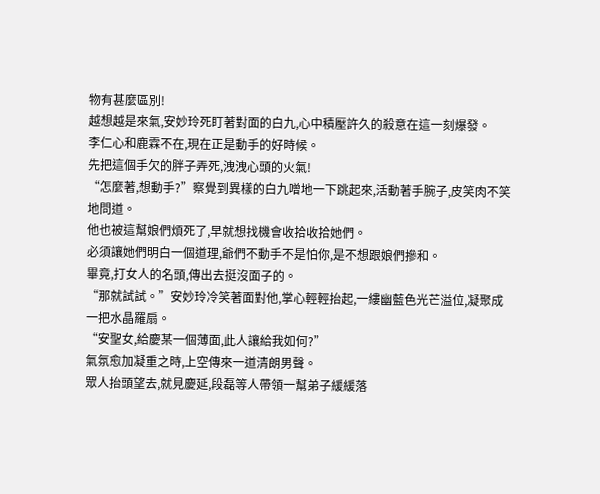物有甚麼區別!
越想越是來氣,安妙玲死盯著對面的白九,心中積壓許久的殺意在這一刻爆發。
李仁心和鹿霖不在,現在正是動手的好時候。
先把這個手欠的胖子弄死,洩洩心頭的火氣!
“怎麼著,想動手?”察覺到異樣的白九噌地一下跳起來,活動著手腕子,皮笑肉不笑地問道。
他也被這幫娘們煩死了,早就想找機會收拾收拾她們。
必須讓她們明白一個道理,爺們不動手不是怕你,是不想跟娘們摻和。
畢竟,打女人的名頭,傳出去挺沒面子的。
“那就試試。”安妙玲冷笑著面對他,掌心輕輕抬起,一縷幽藍色光芒溢位,凝聚成一把水晶羅扇。
“安聖女,給慶某一個薄面,此人讓給我如何?”
氣氛愈加凝重之時,上空傳來一道清朗男聲。
眾人抬頭望去,就見慶延,段磊等人帶領一幫弟子緩緩落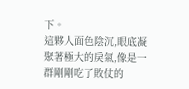下。
這夥人面色陰沉,眼底凝聚著極大的戾氣,像是一群剛剛吃了敗仗的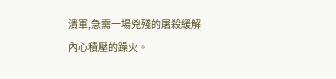潰軍,急需一場兇殘的屠殺緩解內心積壓的躁火。